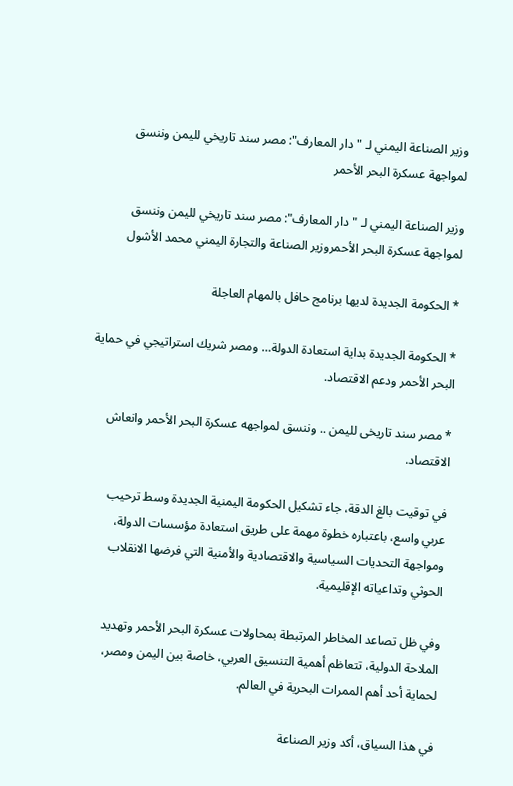وزير الصناعة اليمني لـ "دار المعارف": مصر سند تاريخي لليمن وننسق لمواجهة عسكرة البحر الأحمر

وزير الصناعة اليمني لـ "دار المعارف": مصر سند تاريخي لليمن وننسق لمواجهة عسكرة البحر الأحمروزير الصناعة والتجارة اليمني محمد الأشول

* الحكومة الجديدة لديها برنامج حافل بالمهام العاجلة

* الحكومة الجديدة بداية استعادة الدولة… ومصر شريك استراتيجي في حماية البحر الأحمر ودعم الاقتصاد.

* مصر سند تاريخى لليمن .. وننسق لمواجهه عسكرة البحر الأحمر وانعاش الاقتصاد.

في توقيت بالغ الدقة، جاء تشكيل الحكومة اليمنية الجديدة وسط ترحيب عربي واسع، باعتباره خطوة مهمة على طريق استعادة مؤسسات الدولة، ومواجهة التحديات السياسية والاقتصادية والأمنية التي فرضها الانقلاب الحوثي وتداعياته الإقليمية.

وفي ظل تصاعد المخاطر المرتبطة بمحاولات عسكرة البحر الأحمر وتهديد الملاحة الدولية، تتعاظم أهمية التنسيق العربي، خاصة بين اليمن ومصر، لحماية أحد أهم الممرات البحرية في العالم.

في هذا السياق، أكد وزير الصناعة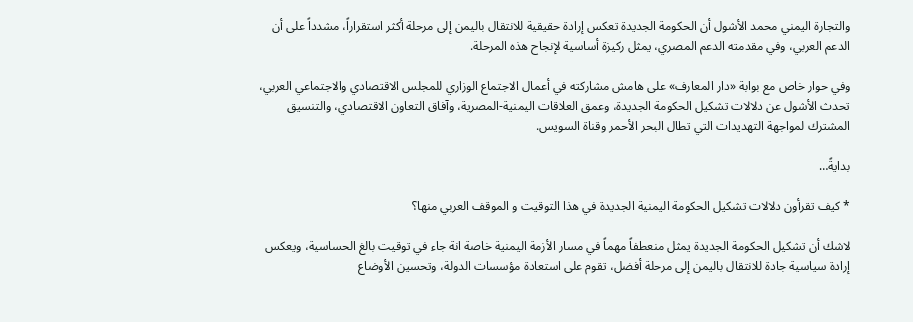والتجارة اليمني محمد الأشول أن الحكومة الجديدة تعكس إرادة حقيقية للانتقال باليمن إلى مرحلة أكثر استقراراً، مشدداً على أن الدعم العربي، وفي مقدمته الدعم المصري، يمثل ركيزة أساسية لإنجاح هذه المرحلة.

وفي حوار خاص مع بوابة «دار المعارف» على هامش مشاركته في أعمال الاجتماع الوزاري للمجلس الاقتصادي والاجتماعي العربي، تحدث الأشول عن دلالات تشكيل الحكومة الجديدة، وعمق العلاقات اليمنية-المصرية، وآفاق التعاون الاقتصادي، والتنسيق المشترك لمواجهة التهديدات التي تطال البحر الأحمر وقناة السويس.

بدايةً…

* كيف تقرأون دلالات تشكيل الحكومة اليمنية الجديدة في هذا التوقيت و الموقف العربي منها؟

لاشك أن تشكيل الحكومة الجديدة يمثل منعطفاً مهماً في مسار الأزمة اليمنية خاصة انة جاء في توقيت بالغ الحساسية، ويعكس إرادة سياسية جادة للانتقال باليمن إلى مرحلة أفضل، تقوم على استعادة مؤسسات الدولة، وتحسين الأوضاع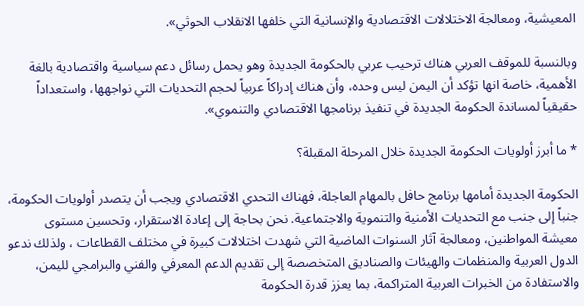المعيشية، ومعالجة الاختلالات الاقتصادية والإنسانية التي خلفها الانقلاب الحوثي».

وبالنسبة للموقف العربي هناك ترحيب عربي بالحكومة الجديدة وهو يحمل رسائل دعم سياسية واقتصادية بالغة الأهمية، خاصة انها تؤكد أن اليمن ليس وحده، وأن هناك إدراكاً عربياً لحجم التحديات التي نواجهها، واستعداداً حقيقياً لمساندة الحكومة الجديدة في تنفيذ برنامجها الاقتصادي والتنموي».

* ما أبرز أولويات الحكومة الجديدة خلال المرحلة المقبلة؟

الحكومة الجديدة أمامها برنامج حافل بالمهام العاجلة، فهناك التحدي الاقتصادي ويجب أن يتصدر أولويات الحكومة، جنباً إلى جنب مع التحديات الأمنية والتنموية والاجتماعية. نحن بحاجة إلى إعادة الاستقرار، وتحسين مستوى معيشة المواطنين، ومعالجة آثار السنوات الماضية التي شهدت اختلالات كبيرة في مختلف القطاعات ، ولذلك ندعو الدول العربية والمنظمات والهيئات والصناديق المتخصصة إلى تقديم الدعم المعرفي والفني والبرامجي لليمن، والاستفادة من الخبرات العربية المتراكمة، بما يعزز قدرة الحكومة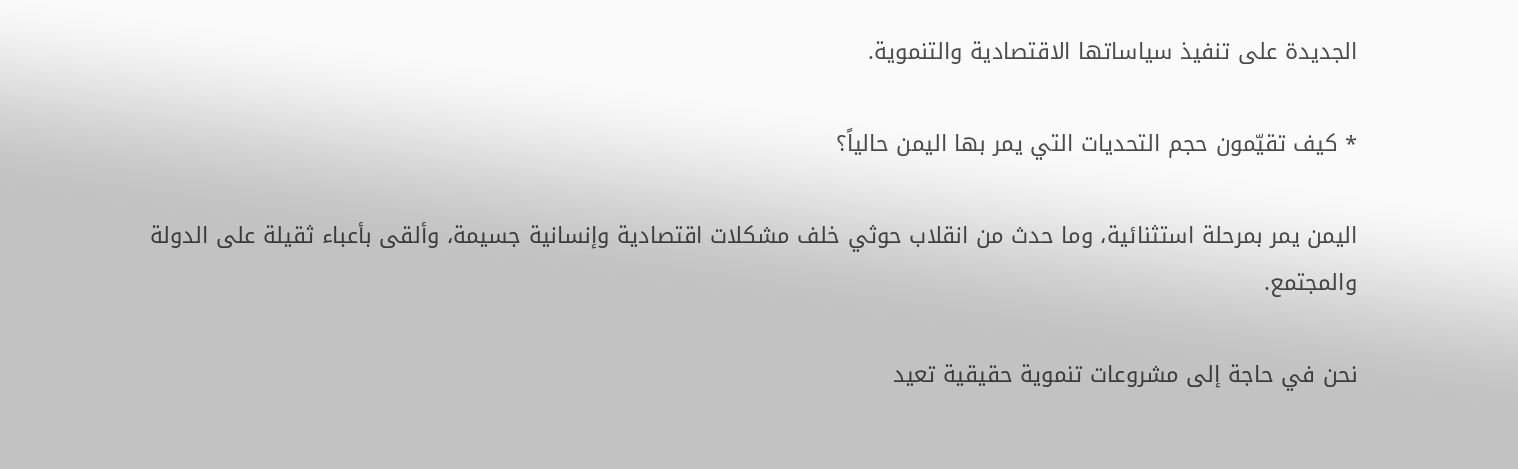الجديدة على تنفيذ سياساتها الاقتصادية والتنموية.

* كيف تقيّمون حجم التحديات التي يمر بها اليمن حالياً؟

اليمن يمر بمرحلة استثنائية، وما حدث من انقلاب حوثي خلف مشكلات اقتصادية وإنسانية جسيمة، وألقى بأعباء ثقيلة على الدولة والمجتمع.

نحن في حاجة إلى مشروعات تنموية حقيقية تعيد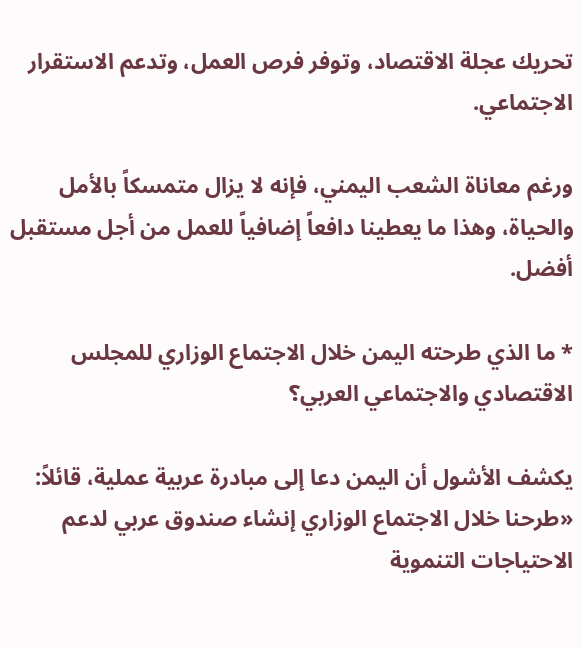تحريك عجلة الاقتصاد، وتوفر فرص العمل، وتدعم الاستقرار الاجتماعي.

ورغم معاناة الشعب اليمني، فإنه لا يزال متمسكاً بالأمل والحياة، وهذا ما يعطينا دافعاً إضافياً للعمل من أجل مستقبل أفضل.

* ما الذي طرحته اليمن خلال الاجتماع الوزاري للمجلس الاقتصادي والاجتماعي العربي؟

يكشف الأشول أن اليمن دعا إلى مبادرة عربية عملية، قائلاً: «طرحنا خلال الاجتماع الوزاري إنشاء صندوق عربي لدعم الاحتياجات التنموية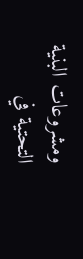ومشروعات البنية التحتية في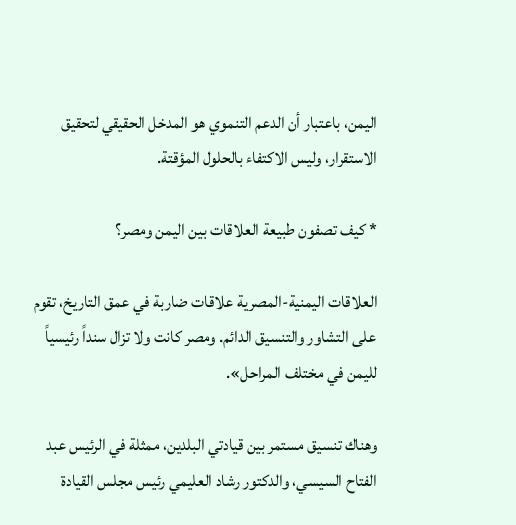اليمن، باعتبار أن الدعم التنموي هو المدخل الحقيقي لتحقيق الاستقرار، وليس الاكتفاء بالحلول المؤقتة.

* كيف تصفون طبيعة العلاقات بين اليمن ومصر؟

العلاقات اليمنية-المصرية علاقات ضاربة في عمق التاريخ، تقوم على التشاور والتنسيق الدائم. ومصر كانت ولا تزال سنداً رئيسياً لليمن في مختلف المراحل».

وهناك تنسيق مستمر بين قيادتي البلدين، ممثلة في الرئيس عبد الفتاح السيسي، والدكتور رشاد العليمي رئيس مجلس القيادة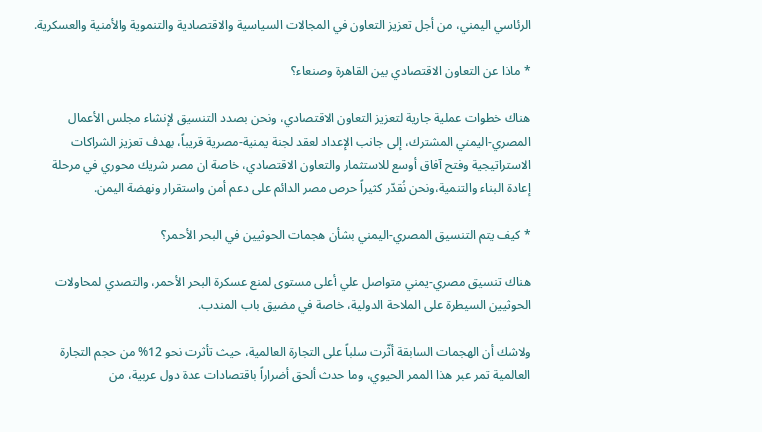الرئاسي اليمني، من أجل تعزيز التعاون في المجالات السياسية والاقتصادية والتنموية والأمنية والعسكرية.

* ماذا عن التعاون الاقتصادي بين القاهرة وصنعاء؟

هناك خطوات عملية جارية لتعزيز التعاون الاقتصادي، ونحن بصدد التنسيق لإنشاء مجلس الأعمال المصري-اليمني المشترك، إلى جانب الإعداد لعقد لجنة يمنية-مصرية قريباً، بهدف تعزيز الشراكات الاستراتيجية وفتح آفاق أوسع للاستثمار والتعاون الاقتصادي، خاصة ان مصر شريك محوري في مرحلة إعادة البناء والتنمية،ونحن نُقدّر كثيراً حرص مصر الدائم على دعم أمن واستقرار ونهضة اليمن.

* كيف يتم التنسيق المصري-اليمني بشأن هجمات الحوثيين في البحر الأحمر؟

هناك تنسيق مصري-يمني متواصل علي أعلى مستوى لمنع عسكرة البحر الأحمر، والتصدي لمحاولات الحوثيين السيطرة على الملاحة الدولية، خاصة في مضيق باب المندب.

ولاشك أن الهجمات السابقة أثّرت سلباً على التجارة العالمية، حيث تأثرت نحو 12% من حجم التجارة العالمية تمر عبر هذا الممر الحيوي، وما حدث ألحق أضراراً باقتصادات عدة دول عربية، من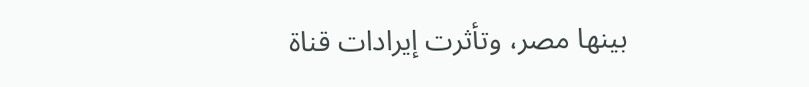بينها مصر، وتأثرت إيرادات قناة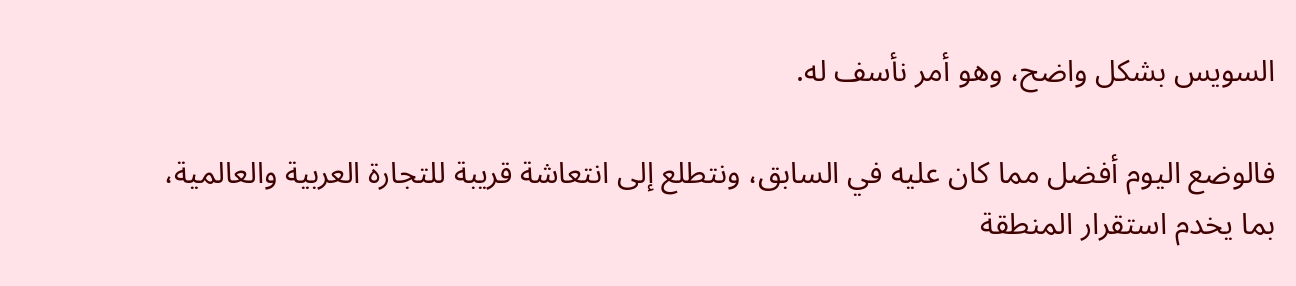السويس بشكل واضح، وهو أمر نأسف له.

فالوضع اليوم أفضل مما كان عليه في السابق، ونتطلع إلى انتعاشة قريبة للتجارة العربية والعالمية، بما يخدم استقرار المنطقة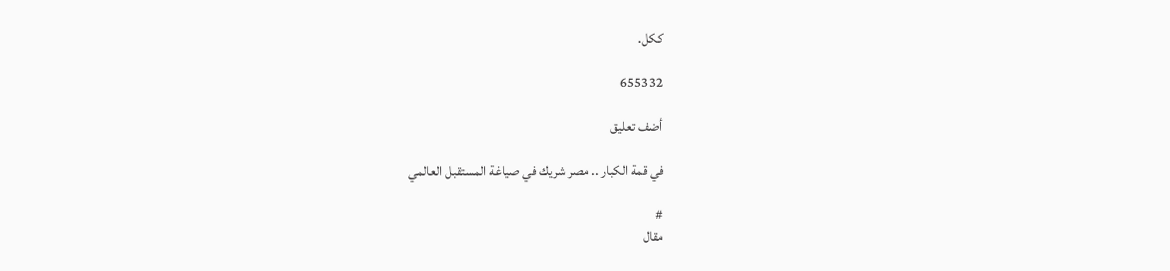ككل.

655332

أضف تعليق

في قمة الكبار .. مصر شريك في صياغة المستقبل العالمي

#
مقال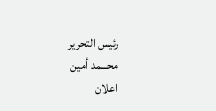رئيس التحرير
محـــمد أمين
اعلان